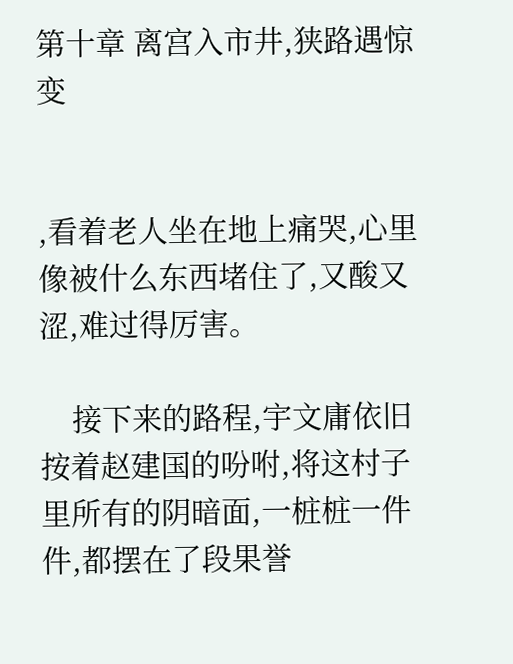第十章 离宫入市井,狭路遇惊变


,看着老人坐在地上痛哭,心里像被什么东西堵住了,又酸又涩,难过得厉害。

    接下来的路程,宇文庸依旧按着赵建国的吩咐,将这村子里所有的阴暗面,一桩桩一件件,都摆在了段果誉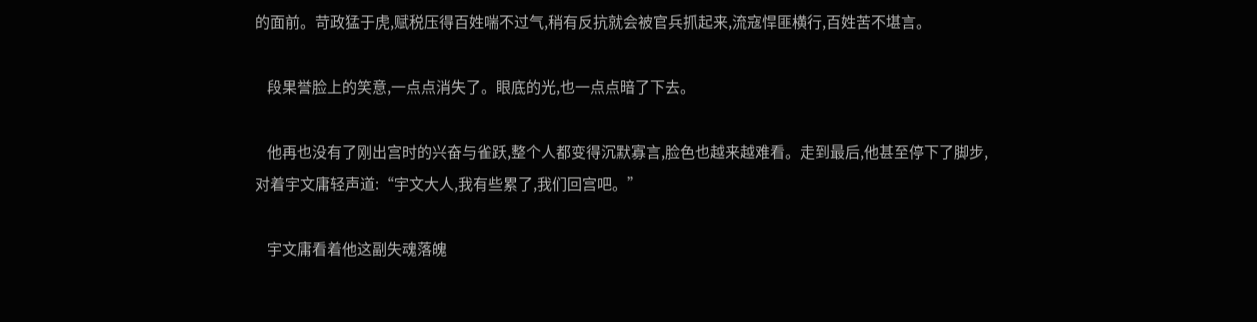的面前。苛政猛于虎,赋税压得百姓喘不过气,稍有反抗就会被官兵抓起来,流寇悍匪横行,百姓苦不堪言。

    段果誉脸上的笑意,一点点消失了。眼底的光,也一点点暗了下去。

    他再也没有了刚出宫时的兴奋与雀跃,整个人都变得沉默寡言,脸色也越来越难看。走到最后,他甚至停下了脚步,对着宇文庸轻声道:“宇文大人,我有些累了,我们回宫吧。”

    宇文庸看着他这副失魂落魄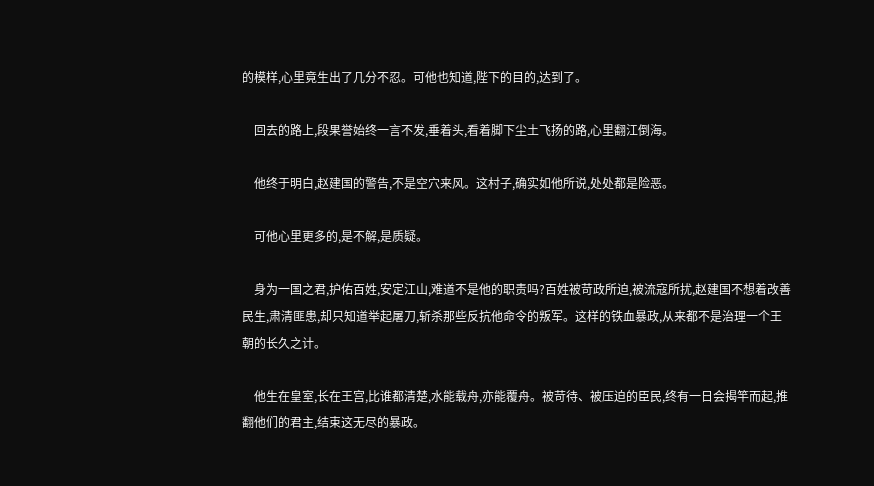的模样,心里竟生出了几分不忍。可他也知道,陛下的目的,达到了。

    回去的路上,段果誉始终一言不发,垂着头,看着脚下尘土飞扬的路,心里翻江倒海。

    他终于明白,赵建国的警告,不是空穴来风。这村子,确实如他所说,处处都是险恶。

    可他心里更多的,是不解,是质疑。

    身为一国之君,护佑百姓,安定江山,难道不是他的职责吗?百姓被苛政所迫,被流寇所扰,赵建国不想着改善民生,肃清匪患,却只知道举起屠刀,斩杀那些反抗他命令的叛军。这样的铁血暴政,从来都不是治理一个王朝的长久之计。

    他生在皇室,长在王宫,比谁都清楚,水能载舟,亦能覆舟。被苛待、被压迫的臣民,终有一日会揭竿而起,推翻他们的君主,结束这无尽的暴政。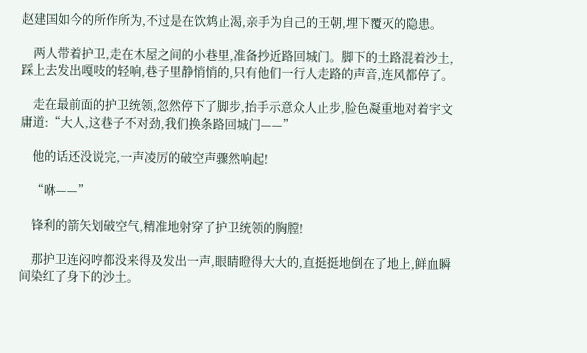赵建国如今的所作所为,不过是在饮鸩止渴,亲手为自己的王朝,埋下覆灭的隐患。

    两人带着护卫,走在木屋之间的小巷里,准备抄近路回城门。脚下的土路混着沙土,踩上去发出嘎吱的轻响,巷子里静悄悄的,只有他们一行人走路的声音,连风都停了。

    走在最前面的护卫统领,忽然停下了脚步,抬手示意众人止步,脸色凝重地对着宇文庸道:“大人,这巷子不对劲,我们换条路回城门——”

    他的话还没说完,一声凌厉的破空声骤然响起!

    “咻——”

    锋利的箭矢划破空气,精准地射穿了护卫统领的胸膛!

    那护卫连闷哼都没来得及发出一声,眼睛瞪得大大的,直挺挺地倒在了地上,鲜血瞬间染红了身下的沙土。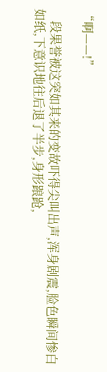“啊——!”

    段果誉被这突如其来的变故吓得尖叫出声,浑身剧震,脸色瞬间惨白如纸,下意识地往后退了半步,身形踉跄,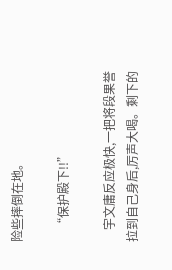险些摔倒在地。

    “保护殿下!!”

    宇文庸反应极快,一把将段果誉拉到自己身后,厉声大喝。剩下的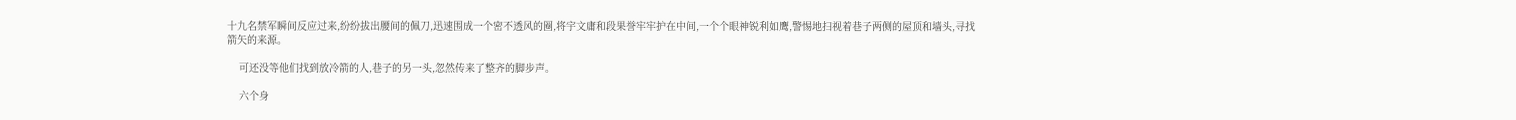十九名禁军瞬间反应过来,纷纷拔出腰间的佩刀,迅速围成一个密不透风的圈,将宇文庸和段果誉牢牢护在中间,一个个眼神锐利如鹰,警惕地扫视着巷子两侧的屋顶和墙头,寻找箭矢的来源。

    可还没等他们找到放冷箭的人,巷子的另一头,忽然传来了整齐的脚步声。

    六个身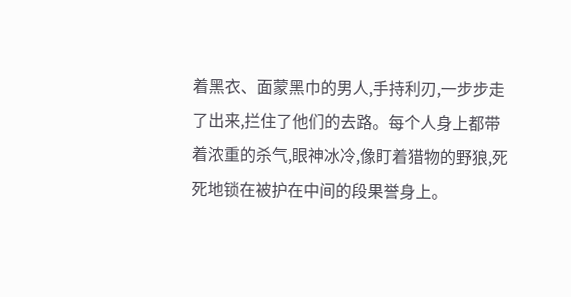着黑衣、面蒙黑巾的男人,手持利刃,一步步走了出来,拦住了他们的去路。每个人身上都带着浓重的杀气,眼神冰冷,像盯着猎物的野狼,死死地锁在被护在中间的段果誉身上。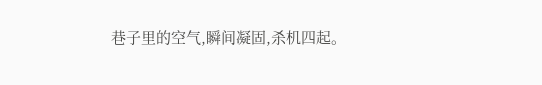巷子里的空气,瞬间凝固,杀机四起。